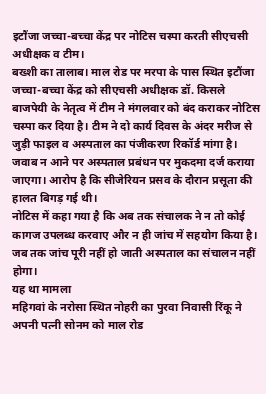इटौंजा जच्चा-बच्चा केंद्र पर नोटिस चस्पा करती सीएचसी अधीक्षक व टीम।
बख्शी का तालाब। माल रोड पर मरपा के पास स्थित इटौंजा जच्चा-बच्चा केंद्र को सीएचसी अधीक्षक डॉ. किसले बाजपेयी के नेतृत्व में टीम ने मंगलवार को बंद कराकर नोटिस चस्पा कर दिया है। टीम ने दो कार्य दिवस के अंदर मरीज से जुड़ी फाइल व अस्पताल का पंजीकरण रिकॉर्ड मांगा है। जवाब न आने पर अस्पताल प्रबंधन पर मुकदमा दर्ज कराया जाएगा। आरोप है कि सीजेरियन प्रसव के दौरान प्रसूता की हालत बिगड़ गई थी।
नोटिस में कहा गया है कि अब तक संचालक ने न तो कोई कागज उपलब्ध करवाए और न ही जांच में सहयोग किया है। जब तक जांच पूरी नहीं हो जाती अस्पताल का संचालन नहीं होगा।
यह था मामला
महिगवां के नरोसा स्थित नोहरी का पुरवा निवासी रिंकू ने अपनी पत्नी सोनम को माल रोड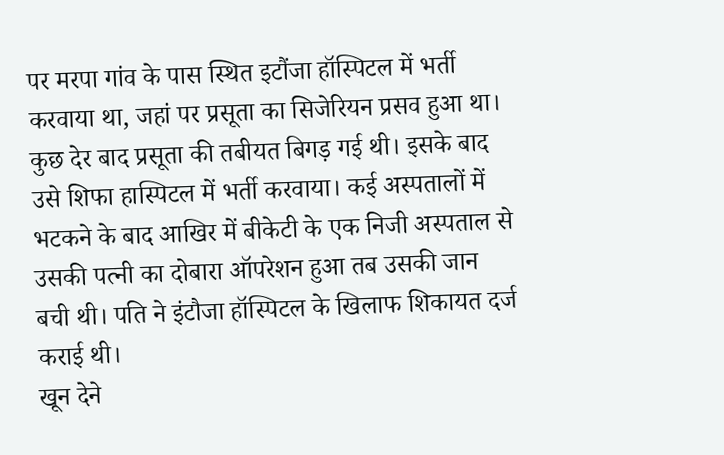पर मरपा गांव के पास स्थित इटौंजा हॉस्पिटल में भर्ती करवाया था, जहां पर प्रसूता का सिजेरियन प्रसव हुआ था। कुछ देर बाद प्रसूता की तबीयत बिगड़ गई थी। इसके बाद उसे शिफा हास्पिटल में भर्ती करवाया। कई अस्पतालों में भटकने के बाद आखिर में बीकेटी के एक निजी अस्पताल से उसकी पत्नी का दोबारा ऑपरेशन हुआ तब उसकी जान बची थी। पति ने इंटौजा हॉस्पिटल के खिलाफ शिकायत दर्ज कराई थी।
खून देने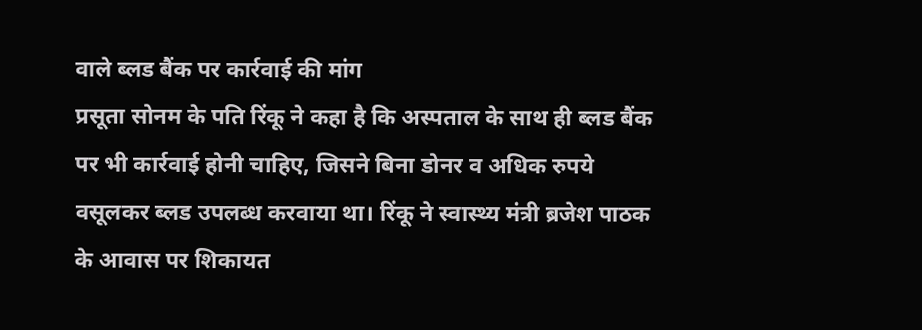वाले ब्लड बैंक पर कार्रवाई की मांग
प्रसूता सोनम के पति रिंकू ने कहा है कि अस्पताल के साथ ही ब्लड बैंक पर भी कार्रवाई होनी चाहिए, जिसने बिना डोनर व अधिक रुपये वसूलकर ब्लड उपलब्ध करवाया था। रिंकू ने स्वास्थ्य मंत्री ब्रजेश पाठक के आवास पर शिकायत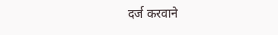दर्ज करवाने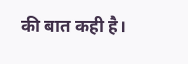की बात कही है।